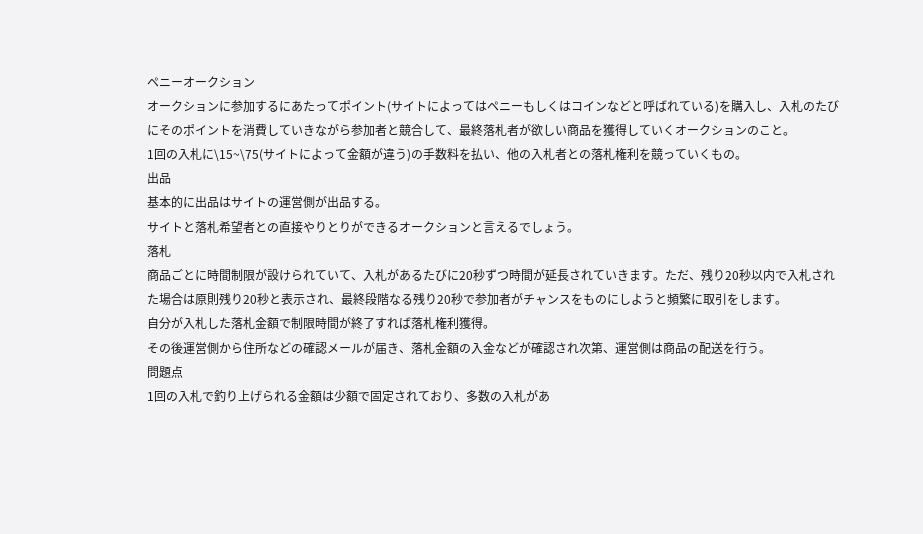ペニーオークション
オークションに参加するにあたってポイント(サイトによってはペニーもしくはコインなどと呼ばれている)を購入し、入札のたびにそのポイントを消費していきながら参加者と競合して、最終落札者が欲しい商品を獲得していくオークションのこと。
1回の入札に\15~\75(サイトによって金額が違う)の手数料を払い、他の入札者との落札権利を競っていくもの。
出品
基本的に出品はサイトの運営側が出品する。
サイトと落札希望者との直接やりとりができるオークションと言えるでしょう。
落札
商品ごとに時間制限が設けられていて、入札があるたびに20秒ずつ時間が延長されていきます。ただ、残り20秒以内で入札された場合は原則残り20秒と表示され、最終段階なる残り20秒で参加者がチャンスをものにしようと頻繁に取引をします。
自分が入札した落札金額で制限時間が終了すれば落札権利獲得。
その後運営側から住所などの確認メールが届き、落札金額の入金などが確認され次第、運営側は商品の配送を行う。
問題点
1回の入札で釣り上げられる金額は少額で固定されており、多数の入札があ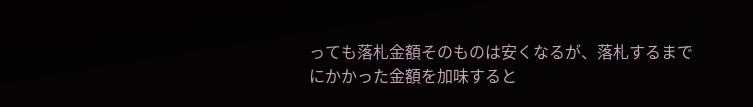っても落札金額そのものは安くなるが、落札するまでにかかった金額を加味すると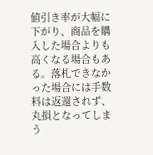値引き率が大幅に下がり、商品を購入した場合よりも高くなる場合もある。落札できなかった場合には手数料は返還されず、丸損となってしまう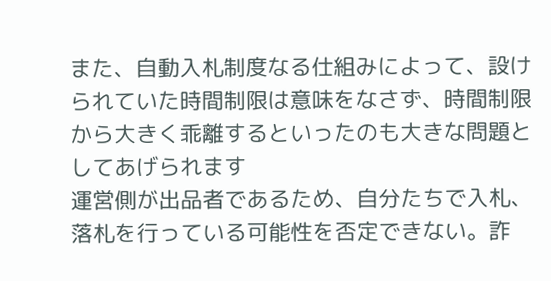また、自動入札制度なる仕組みによって、設けられていた時間制限は意味をなさず、時間制限から大きく乖離するといったのも大きな問題としてあげられます
運営側が出品者であるため、自分たちで入札、落札を行っている可能性を否定できない。詐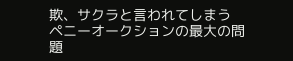欺、サクラと言われてしまう
ペニーオークションの最大の問題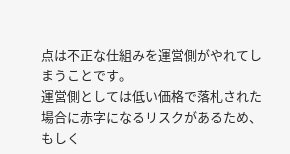点は不正な仕組みを運営側がやれてしまうことです。
運営側としては低い価格で落札された場合に赤字になるリスクがあるため、もしく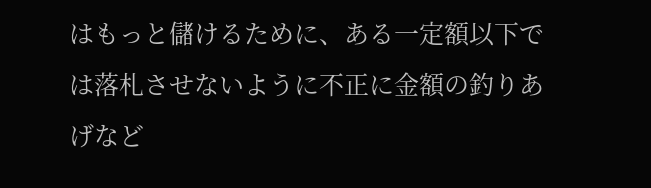はもっと儲けるために、ある一定額以下では落札させないように不正に金額の釣りあげなど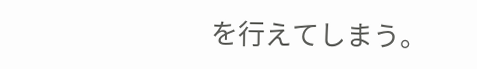を行えてしまう。